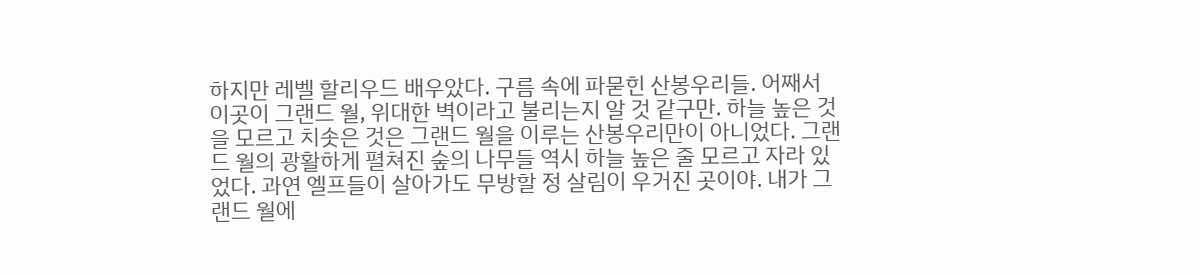하지만 레벨 할리우드 배우았다. 구름 속에 파묻힌 산봉우리들. 어째서 이곳이 그랜드 월, 위대한 벽이라고 불리는지 알 것 같구만. 하늘 높은 것을 모르고 치솟은 것은 그랜드 월을 이루는 산봉우리만이 아니었다. 그랜드 월의 광활하게 펼쳐진 숲의 나무들 역시 하늘 높은 줄 모르고 자라 있었다. 과연 엘프들이 살아가도 무방할 정 살림이 우거진 곳이야. 내가 그랜드 월에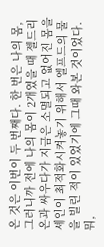온 것은 이번이 두 번째다. 한 번은 나의 몸, 그러니까 전에 나의 몸이 2개였을 때 젤드리온과 싸우다가 지금은 소멸되고 없어진 몸을 셰인이 최적화시켜놓기 위해서 엘프드의 물을 빌린 적이 있었기에 그때 와본 것이었다. 뭐,